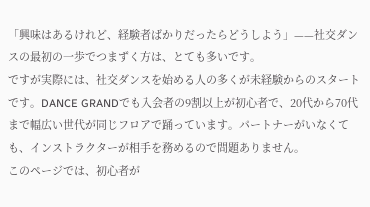「興味はあるけれど、経験者ばかりだったらどうしよう」——社交ダンスの最初の一歩でつまずく方は、とても多いです。
ですが実際には、社交ダンスを始める人の多くが未経験からのスタートです。DANCE GRANDでも入会者の9割以上が初心者で、20代から70代まで幅広い世代が同じフロアで踊っています。パートナーがいなくても、インストラクターが相手を務めるので問題ありません。
このページでは、初心者が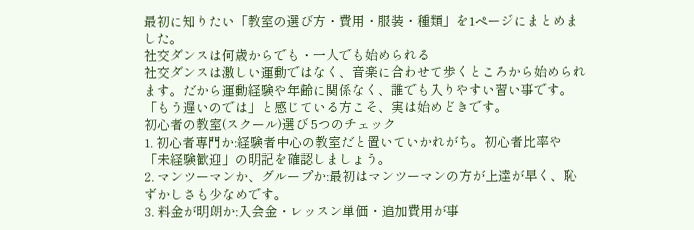最初に知りたい「教室の選び方・費用・服装・種類」を1ページにまとめました。
社交ダンスは何歳からでも・一人でも始められる
社交ダンスは激しい運動ではなく、音楽に合わせて歩くところから始められます。だから運動経験や年齢に関係なく、誰でも入りやすい習い事です。「もう遅いのでは」と感じている方こそ、実は始めどきです。
初心者の教室(スクール)選び 5つのチェック
1. 初心者専門か:経験者中心の教室だと置いていかれがち。初心者比率や「未経験歓迎」の明記を確認しましょう。
2. マンツーマンか、グループか:最初はマンツーマンの方が上達が早く、恥ずかしさも少なめです。
3. 料金が明朗か:入会金・レッスン単価・追加費用が事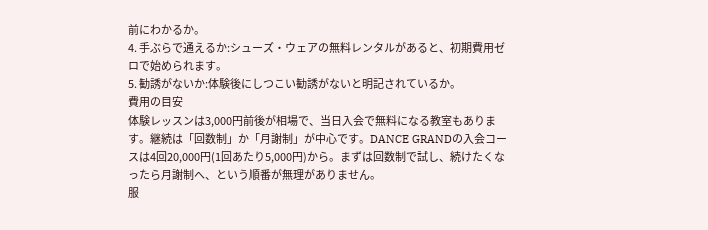前にわかるか。
4. 手ぶらで通えるか:シューズ・ウェアの無料レンタルがあると、初期費用ゼロで始められます。
5. 勧誘がないか:体験後にしつこい勧誘がないと明記されているか。
費用の目安
体験レッスンは3,000円前後が相場で、当日入会で無料になる教室もあります。継続は「回数制」か「月謝制」が中心です。DANCE GRANDの入会コースは4回20,000円(1回あたり5,000円)から。まずは回数制で試し、続けたくなったら月謝制へ、という順番が無理がありません。
服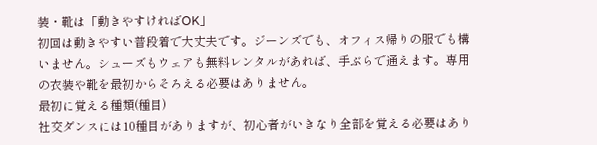装・靴は「動きやすければOK」
初回は動きやすい普段着で大丈夫です。ジーンズでも、オフィス帰りの服でも構いません。シューズもウェアも無料レンタルがあれば、手ぶらで通えます。専用の衣装や靴を最初からそろえる必要はありません。
最初に覚える種類(種目)
社交ダンスには10種目がありますが、初心者がいきなり全部を覚える必要はあり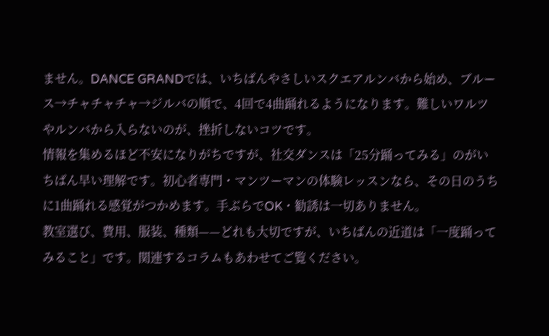ません。DANCE GRANDでは、いちばんやさしいスクエアルンバから始め、ブルース→チャチャチャ→ジルバの順で、4回で4曲踊れるようになります。難しいワルツやルンバから入らないのが、挫折しないコツです。
情報を集めるほど不安になりがちですが、社交ダンスは「25分踊ってみる」のがいちばん早い理解です。初心者専門・マンツーマンの体験レッスンなら、その日のうちに1曲踊れる感覚がつかめます。手ぶらでOK・勧誘は一切ありません。
教室選び、費用、服装、種類——どれも大切ですが、いちばんの近道は「一度踊ってみること」です。関連するコラムもあわせてご覧ください。